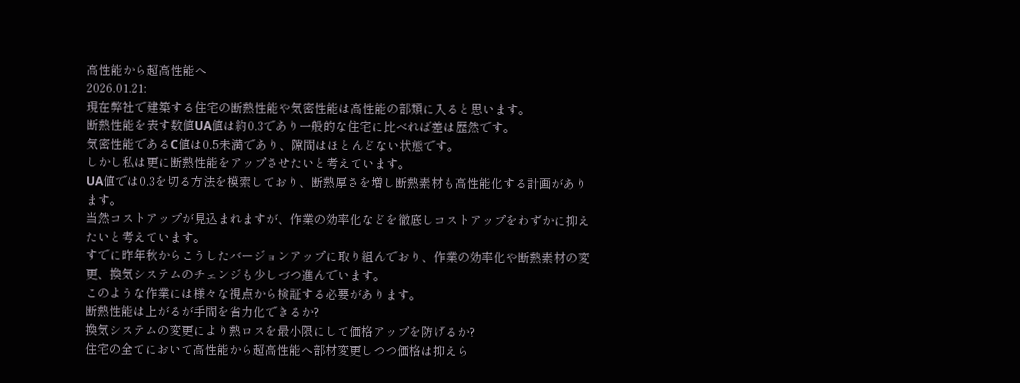高性能から超高性能へ
2026.01.21:
現在弊社で建築する住宅の断熱性能や気密性能は高性能の部類に入ると思います。
断熱性能を表す数値UA値は約0.3であり一般的な住宅に比べれば差は歴然です。
気密性能であるC値は0.5未満であり、隙間はほとんどない状態です。
しかし私は更に断熱性能をアップさせたいと考えています。
UA値では0.3を切る方法を模索しており、断熱厚さを増し断熱素材も高性能化する計画があります。
当然コストアップが見込まれますが、作業の効率化などを徹底しコストアップをわずかに抑えたいと考えています。
すでに昨年秋からこうしたバージョンアップに取り組んでおり、作業の効率化や断熱素材の変更、換気システムのチェンジも少しづつ進んでいます。
このような作業には様々な視点から検証する必要があります。
断熱性能は上がるが手間を省力化できるか?
換気システムの変更により熱ロスを最小限にして価格アップを防げるか?
住宅の全てにおいて高性能から超高性能へ部材変更しつつ価格は抑えら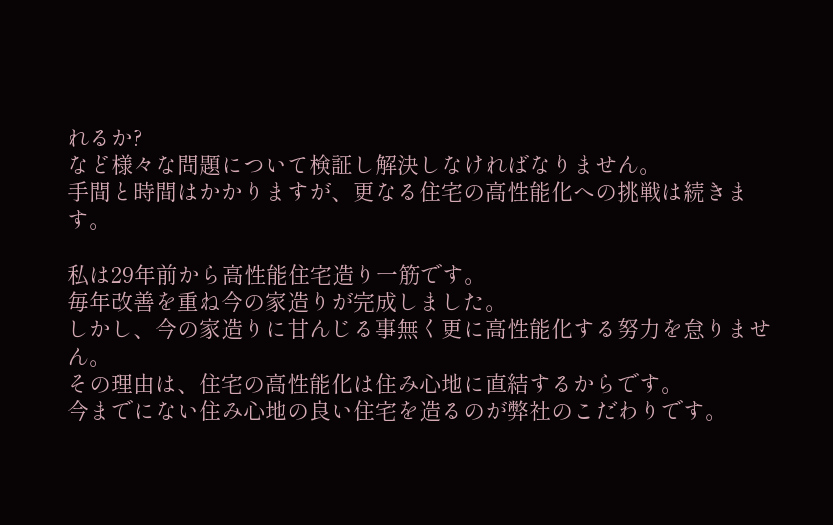れるか?
など様々な問題について検証し解決しなければなりません。
手間と時間はかかりますが、更なる住宅の高性能化への挑戦は続きます。

私は29年前から高性能住宅造り一筋です。
毎年改善を重ね今の家造りが完成しました。
しかし、今の家造りに甘んじる事無く更に高性能化する努力を怠りません。
その理由は、住宅の高性能化は住み心地に直結するからです。
今までにない住み心地の良い住宅を造るのが弊社のこだわりです。